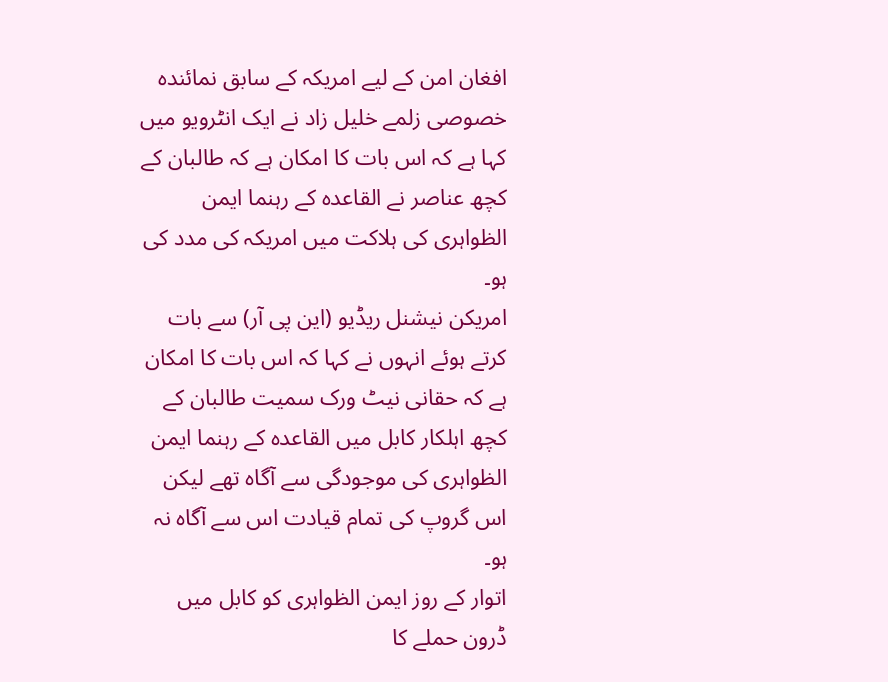افغان امن کے لیے امریکہ کے سابق نمائندہ خصوصی زلمے خلیل زاد نے ایک انٹرویو میں کہا ہے کہ اس بات کا امکان ہے کہ طالبان کے کچھ عناصر نے القاعدہ کے رہنما ایمن الظواہری کی ہلاکت میں امریکہ کی مدد کی ہو۔
امریکن نیشنل ریڈیو (این پی آر) سے بات کرتے ہوئے انہوں نے کہا کہ اس بات کا امکان ہے کہ حقانی نیٹ ورک سمیت طالبان کے کچھ اہلکار کابل میں القاعدہ کے رہنما ایمن الظواہری کی موجودگی سے آگاہ تھے لیکن اس گروپ کی تمام قیادت اس سے آگاہ نہ ہو۔
اتوار کے روز ایمن الظواہری کو کابل میں ڈرون حملے کا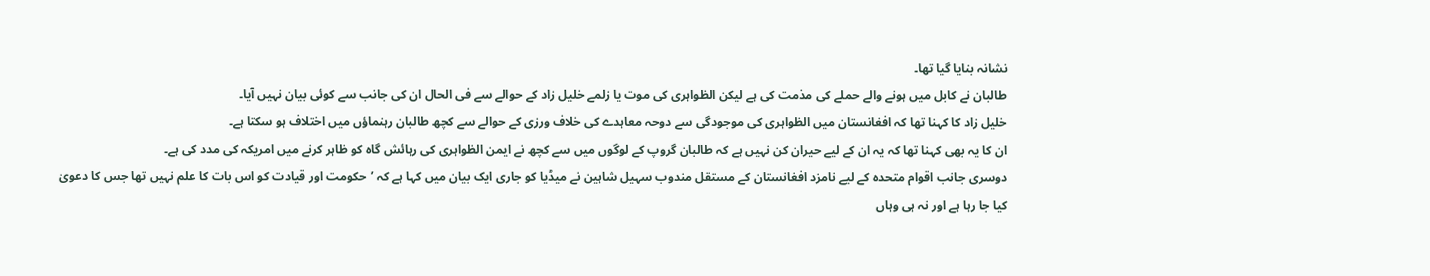نشانہ بنایا گیا تھا۔
طالبان نے کابل میں ہونے والے حملے کی مذمت کی ہے لیکن الظواہری کی موت یا زلمے خلیل زاد کے حوالے سے فی الحال ان کی جانب سے کوئی بیان نہیں آیا۔
خلیل زاد کا کہنا تھا کہ افغانستان میں الظواہری کی موجودگی سے دوحہ معاہدے کی خلاف ورزی کے حوالے سے کچھ طالبان رہنماؤں میں اختلاف ہو سکتا ہے۔
ان کا یہ بھی کہنا تھا کہ یہ ان کے لیے حیران کن نہیں ہے کہ طالبان گروپ کے لوگوں میں سے کچھ نے ایمن الظواہری کی رہائش گاہ کو ظاہر کرنے میں امریکہ کی مدد کی ہے۔
دوسری جانب اقوام متحدہ کے لیے نامزد افغانستان کے مستقل مندوب سہیل شاہین نے میڈیا کو جاری ایک بیان میں کہا ہے کہ ’حکومت اور قیادت کو اس بات کا علم نہیں تھا جس کا دعویٰ کیا جا رہا ہے اور نہ ہی وہاں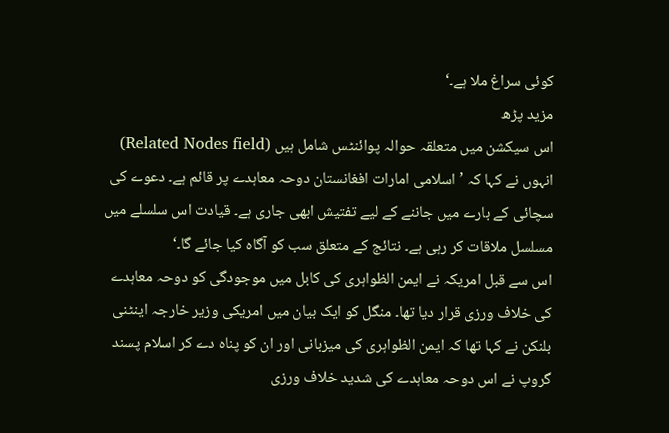کوئی سراغ ملا ہے۔‘
مزید پڑھ
اس سیکشن میں متعلقہ حوالہ پوائنٹس شامل ہیں (Related Nodes field)
انہوں نے کہا کہ ’اسلامی امارات افغانستان دوحہ معاہدے پر قائم ہے۔ دعوے کی سچائی کے بارے میں جاننے کے لیے تفتیش ابھی جاری ہے۔ قیادت اس سلسلے میں مسلسل ملاقات کر رہی ہے۔ نتائج کے متعلق سب کو آگاہ کیا جائے گا۔‘
اس سے قبل امریکہ نے ایمن الظواہری کی کابل میں موجودگی کو دوحہ معاہدے کی خلاف ورزی قرار دیا تھا۔ منگل کو ایک بیان میں امریکی وزیر خارجہ اینٹنی بلنکن نے کہا تھا کہ ایمن الظواہری کی میزبانی اور ان کو پناہ دے کر اسلام پسند گروپ نے اس دوحہ معاہدے کی شدید خلاف ورزی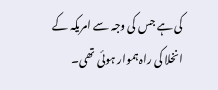کی ہے جس کی وجہ سے امریکہ کے انخلا کی راہ ہموار ہوئی تھی۔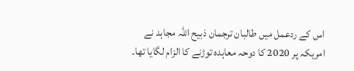اس کے ردعمل میں طالبان ترجمان ذبیح اللہ مجاہد نے امریکہ پر 2020 کا دوحہ معاہدہ توڑنے کا الزام لگایا تھا۔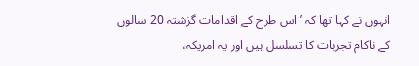انہوں نے کہا تھا کہ ’اس طرح کے اقدامات گزشتہ 20 سالوں کے ناکام تجربات کا تسلسل ہیں اور یہ امریکہ،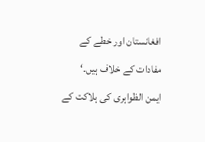افغانستان اور خطے کے مفادات کے خلاف ہیں۔‘
ایمن الظواہری کی ہلاکت کے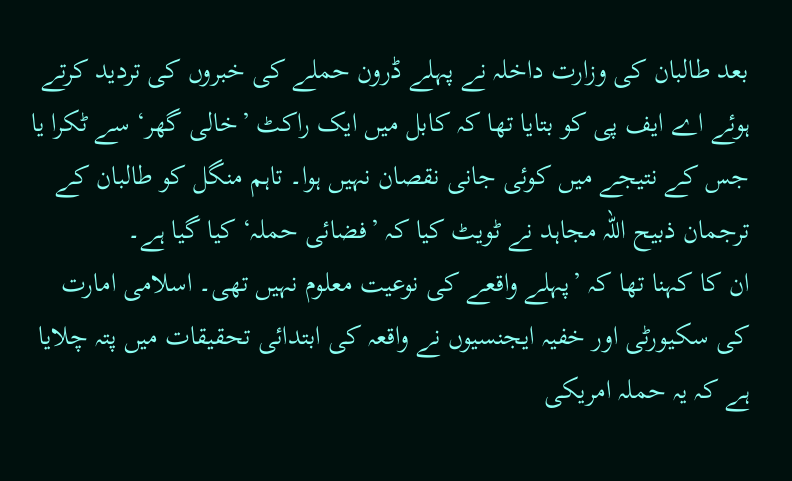بعد طالبان کی وزارت داخلہ نے پہلے ڈرون حملے کی خبروں کی تردید کرتے ہوئے اے ایف پی کو بتایا تھا کہ کابل میں ایک راکٹ ’خالی گھر‘ سے ٹکرا یا جس کے نتیجے میں کوئی جانی نقصان نہیں ہوا۔ تاہم منگل کو طالبان کے ترجمان ذبیح اللہ مجاہد نے ٹویٹ کیا کہ ’فضائی حملہ‘ کیا گیا ہے۔
ان کا کہنا تھا کہ ’پہلے واقعے کی نوعیت معلوم نہیں تھی۔ اسلامی امارت کی سکیورٹی اور خفیہ ایجنسیوں نے واقعہ کی ابتدائی تحقیقات میں پتہ چلایا ہے کہ یہ حملہ امریکی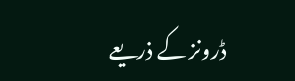ڈرونز کے ذریعے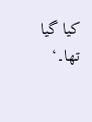کیا گیا تھا۔‘